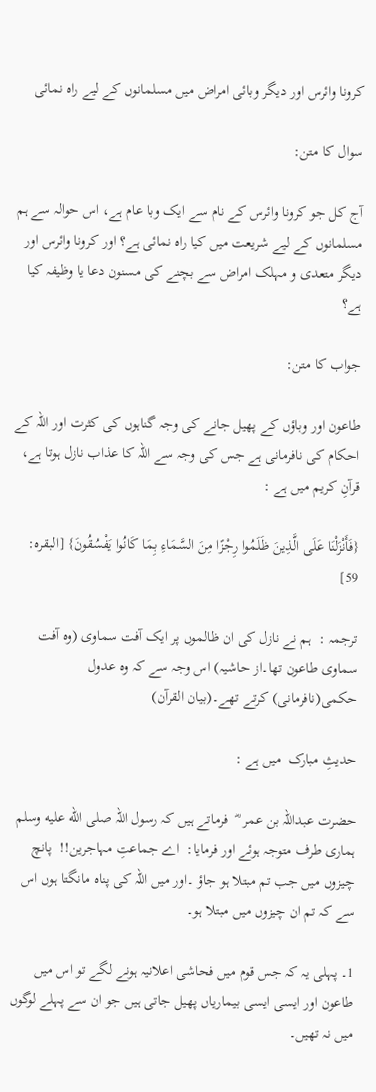کرونا وائرس اور دیگر وبائی امراض میں مسلمانوں کے لیے راہ نمائی

سوال کا متن:

آج کل جو کرونا وائرس کے نام سے ایک وبا عام ہے، اس حوالہ سے ہم مسلمانوں کے لیے شریعت میں کیا راہ نمائی ہے؟ اور کرونا وائرس اور دیگر متعدی و مہلک امراض سے بچنے کی مسنون دعا یا وظیفہ کیا ہے؟

جواب کا متن:

طاعون اور وباؤں کے پھیل جانے کی وجہ گناہوں کی کثرت اور اللہ کے احکام کی نافرمانی ہے جس کی وجہ سے اللہ کا عذاب نازل ہوتا ہے، قرآنِ کریم میں ہے :

{فَأَنْزَلْنَا عَلَى الَّذِينَ ظَلَمُوا رِجْزًا مِنَ السَّمَاءِ بِمَا كَانُوا يَفْسُقُونَ} [البقرہ: 59]

ترجمہ :  ہم نے نازل کی ان ظالموں پر ایک آفت سماوی (وہ آفت سماوی طاعون تھا۔از حاشیہ) اس وجہ سے کہ وہ عدول حکمی(نافرمانی) کرتے تھے۔(بیان القرآن)

حدیثِ مبارک  میں ہے :

حضرت عبداللہ بن عمر  ؓ  فرماتے ہیں کہ رسول اللہ صلى الله عليه وسلم ہماری طرف متوجہ ہوئے اور فرمایا:  اے جماعتِ مہاجرین!!  پانچ چیزوں میں جب تم مبتلا ہو جاؤ ۔اور میں اللہ کی پناہ مانگتا ہوں اس سے کہ تم ان چیزوں میں مبتلا ہو۔

1۔ پہلی یہ کہ جس قوم میں فحاشی اعلانیہ ہونے لگے تو اس میں طاعون اور ایسی ایسی بیماریاں پھیل جاتی ہیں جو ان سے پہلے لوگوں میں نہ تھیں۔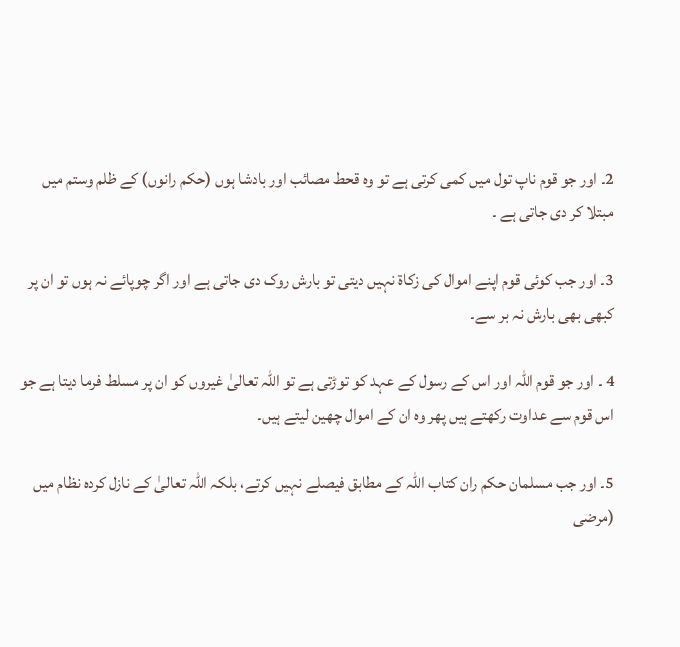2۔ اور جو قوم ناپ تول میں کمی کرتی ہے تو وہ قحط مصائب اور بادشا ہوں (حکم رانوں) کے ظلم وستم میں مبتلا کر دی جاتی ہے ۔

3۔ اور جب کوئی قوم اپنے اموال کی زکاۃ نہیں دیتی تو بارش روک دی جاتی ہے اور اگر چوپائے نہ ہوں تو ان پر کبھی بھی بارش نہ بر سے۔

4 ۔ اور جو قوم اللہ اور اس کے رسول کے عہد کو توڑتی ہے تو اللہ تعالیٰ غیروں کو ان پر مسلط فرما دیتا ہے جو اس قوم سے عداوت رکھتے ہیں پھر وہ ان کے اموال چھین لیتے ہیں۔

5۔ اور جب مسلمان حکم ران کتاب اللہ کے مطابق فیصلے نہیں کرتے، بلکہ اللہ تعالیٰ کے نازل کردہ نظام میں (مرضی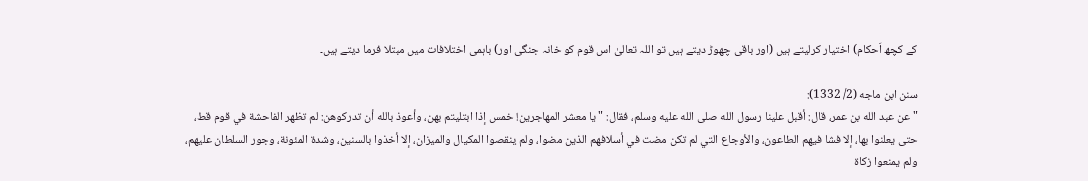کے کچھ اَحکام) اختیار کرلیتے ہیں (اور باقی چھوڑ دیتے ہیں تو اللہ تعالیٰ اس قوم کو خانہ جنگی اور) باہمی اختلافات میں مبتلا فرما دیتے ہیں۔

سنن ابن ماجه (2/ 1332):
"عن عبد الله بن عمر، قال: أقبل علينا رسول الله صلى الله عليه وسلم، فقال: " يا معشر المهاجرين! خمس إذا ابتليتم بهن، وأعوذ بالله أن تدركوهن: لم تظهر الفاحشة في قوم قط، حتى يعلنوا بها، إلا فشا فيهم الطاعون، والأوجاع التي لم تكن مضت في أسلافهم الذين مضوا، ولم ينقصوا المكيال والميزان، إلا أخذوا بالسنين، وشدة المئونة، وجور السلطان عليهم، ولم يمنعوا زكاة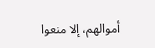أموالهم، إلا منعوا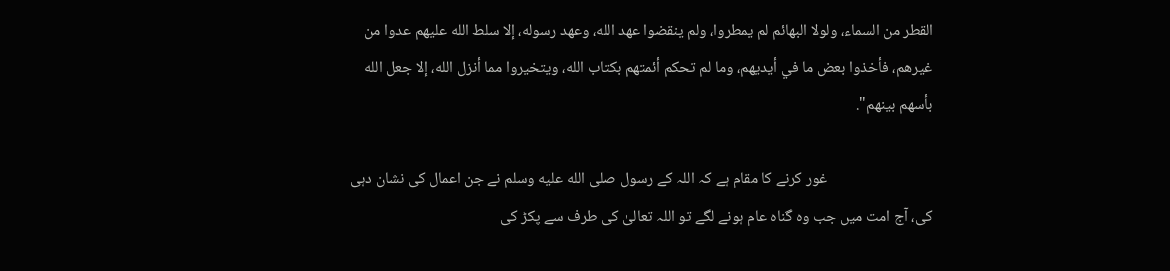القطر من السماء، ولولا البهائم لم يمطروا، ولم ينقضوا عهد الله، وعهد رسوله، إلا سلط الله عليهم عدوا من غيرهم، فأخذوا بعض ما في أيديهم، وما لم تحكم أئمتهم بكتاب الله، ويتخيروا مما أنزل الله، إلا جعل الله بأسهم بينهم".

                              غور کرنے کا مقام ہے کہ اللہ کے رسول صلى الله عليه وسلم نے جن اعمال کی نشان دہی  کی، آج امت میں جب وہ گناہ عام ہونے لگے تو اللہ تعالیٰ کی طرف سے پکڑ کی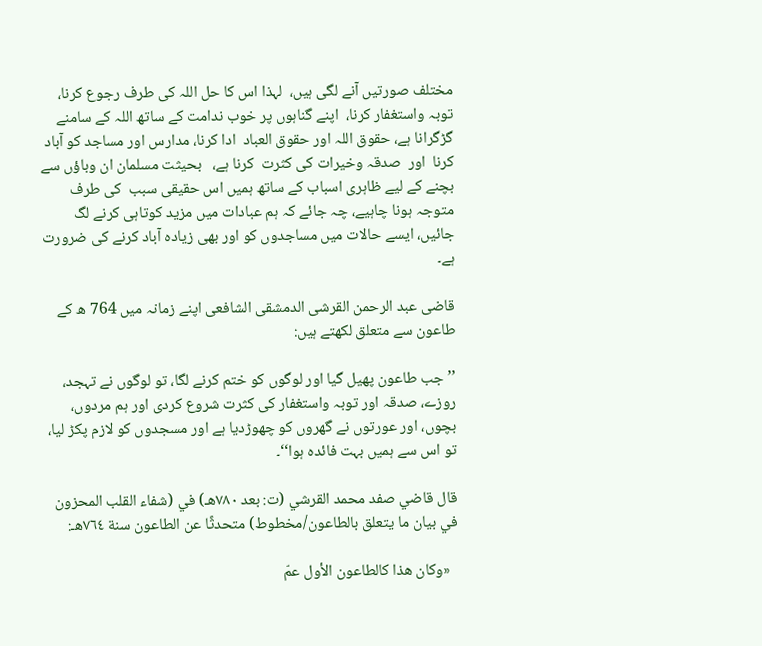مختلف صورتیں آنے لگی ہیں،  لہذا اس کا حل اللہ کی طرف رجوع کرنا، توبہ واستغفار کرنا،  اپنے گناہوں پر خوب ندامت کے ساتھ اللہ کے سامنے گڑگرانا ہے، حقوق اللہ اور حقوق العباد  ادا کرنا، مدارس اور مساجد کو آباد کرنا  اور  صدقہ وخیرات کی کثرت  کرنا ہے،   بحیثت مسلمان ان وباؤں سے بچنے کے لیے ظاہری اسباب کے ساتھ ہمیں اس حقیقی سبب  کی طرف متوجہ ہونا چاہیے، چہ جائے کہ ہم عبادات میں مزید کوتاہی کرنے لگ جائیں، ایسے حالات میں مساجدوں کو اور بھی زیادہ آباد کرنے کی ضرورت ہے۔

قاضی عبد الرحمن القرشی الدمشقی الشافعی اپنے زمانہ میں 764 ھ کے طاعون سے متعلق لکھتے ہیں:

’’جب طاعون پھیل گیا اور لوگوں کو ختم کرنے لگا، تو لوگوں نے تہجد، روزے، صدقہ اور توبہ واستغفار کی کثرت شروع کردی اور ہم مردوں،  بچوں، اور عورتوں نے گھروں کو چھوڑدیا ہے اور مسجدوں کو لازم پکڑ لیا، تو اس سے ہمیں بہت فائدہ ہوا‘‘۔

قال قاضي صفد محمد القرشي (ت: بعد ٧٨٠هـ) في (شفاء القلب المحزون في بيان ما يتعلق بالطاعون/مخطوط) متحدثًا عن الطاعون سنة ٧٦٤هـ:

  «وكان هذا كالطاعون الأول عمّ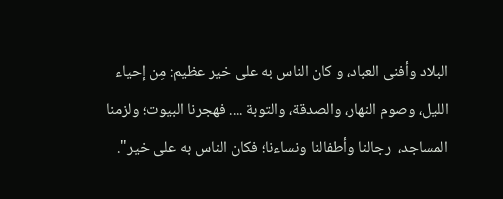البلاد وأفنى العباد، و كان الناس به على خير عظيم: مِن إحياء  الليل، وصوم النهار، والصدقة، والتوبة .... فهجرنا البيوت؛ ولزمنا المساجد،  رجالنا وأطفالنا ونساءنا؛ فكان الناس به على خير".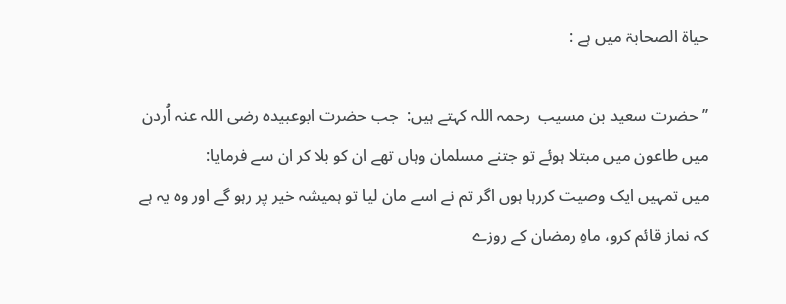حیاۃ الصحابۃ میں ہے :

’’حضرت سعید بن مسیب  رحمہ اللہ کہتے ہیں:  جب حضرت ابوعبیدہ رضی اللہ عنہ اُردن میں طاعون میں مبتلا ہوئے تو جتنے مسلمان وہاں تھے ان کو بلا کر ان سے فرمایا:
میں تمہیں ایک وصیت کررہا ہوں اگر تم نے اسے مان لیا تو ہمیشہ خیر پر رہو گے اور وہ یہ ہے کہ نماز قائم کرو، ماہِ رمضان کے روزے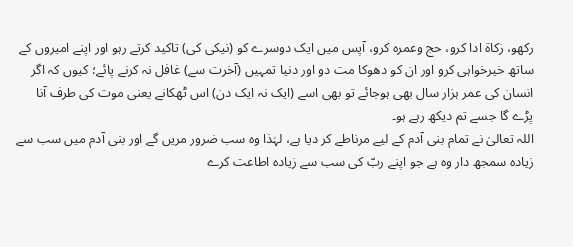رکھو، زکاۃ ادا کرو، حج وعمرہ کرو، آپس میں ایک دوسرے کو (نیکی کی) تاکید کرتے رہو اور اپنے امیروں کے ساتھ خیرخواہی کرو اور ان کو دھوکا مت دو اور دنیا تمہیں (آخرت سے) غافل نہ کرنے پائے؛ کیوں کہ اگر انسان کی عمر ہزار سال بھی ہوجائے تو بھی اسے (ایک نہ ایک دن) اس ٹھکانے یعنی موت کی طرف آنا پڑے گا جسے تم دیکھ رہے ہو۔
اللہ تعالیٰ نے تمام بنی آدم کے لیے مرناطے کر دیا ہے، لہٰذا وہ سب ضرور مریں گے اور بنی آدم میں سب سے زیادہ سمجھ دار وہ ہے جو اپنے ربّ کی سب سے زیادہ اطاعت کرے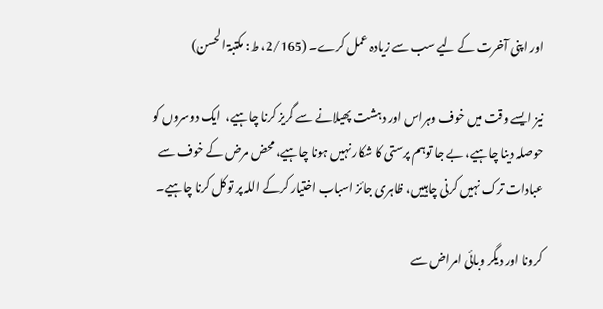اور اپنی آخرت کے لیے سب سے زیادہ عمل کرے۔ (2/165، ط: مکتبۃ الحسن)

نیز ایسے وقت میں خوف وہراس اور دہشت پھیلانے سے گریز کرنا چاہیے،  ایک دوسروں کو حوصلہ دینا چاہیے، بے جا توہم پرستی کا شکار نہیں ہونا چاہیے، محض مرض کے خوف سے عبادات ترک نہیں کرنی چاہییں، ظاہری جائز اسباب اختیار کرکے اللہ پر توکل کرنا چاہیے۔

کرونا اور دیگر وبائی امراض سے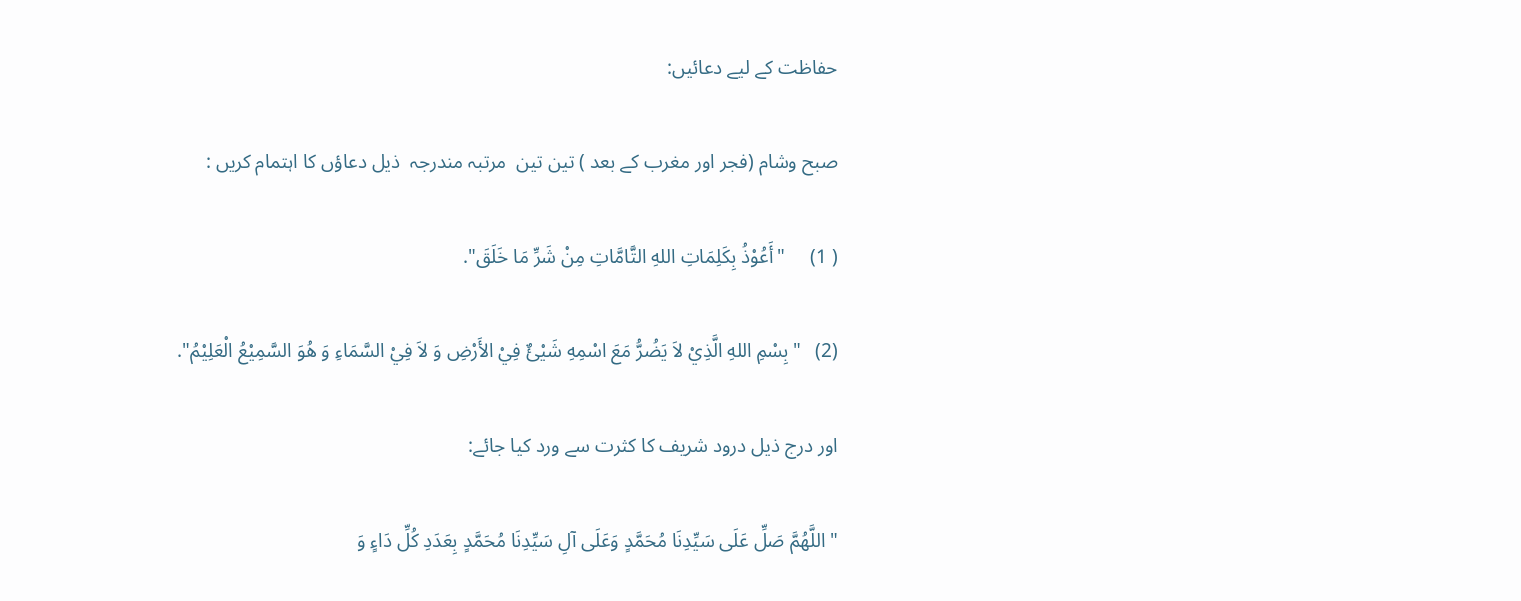حفاظت کے لیے دعائیں:

صبح وشام (فجر اور مغرب کے بعد ) تین تین  مرتبہ مندرجہ  ذیل دعاؤں کا اہتمام کریں :

( 1)     "أَعُوْذُ بِكَلِمَاتِ اللهِ التَّامَّاتِ مِنْ شَرِّ مَا خَلَقَ".

(2)   "بِسْمِ اللهِ الَّذِيْ لاَ يَضُرُّ مَعَ اسْمِهِ شَيْئٌ فِيْ الأَرْضِ وَ لاَ فِيْ السَّمَاءِ وَ هُوَ السَّمِيْعُ الْعَلِيْمُ".

اور درج ذیل درود شریف کا کثرت سے ورد کیا جائے:

" اللَّهُمَّ صَلِّ عَلَی سَیِّدِنَا مُحَمَّدٍ وَعَلَی آلِ سَیِّدِنَا مُحَمَّدٍ بِعَدَدِ کُلِّ دَاءٍ وَ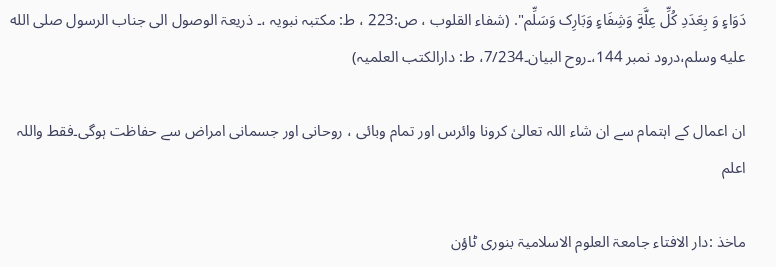دَوَاءٍ وَ بِعَدَدِ کُلِّ عِلَّةٍ وَشِفَاءٍ وَبَارِک وَسَلِّم". (شفاء القلوب ، ص:223 ، ط: مکتبہ نبویہ ،۔ ذریعۃ الوصول الی جناب الرسول صلى الله عليه وسلم،درود نمبر 144،۔روح البیان۔7/234، ط: دارالکتب العلمیہ)

ان اعمال کے اہتمام سے ان شاء اللہ تعالیٰ کرونا وائرس اور تمام وبائی ، روحانی اور جسمانی امراض سے حفاظت ہوگی۔فقط واللہ اعلم

ماخذ :دار الافتاء جامعۃ العلوم الاسلامیۃ بنوری ٹاؤن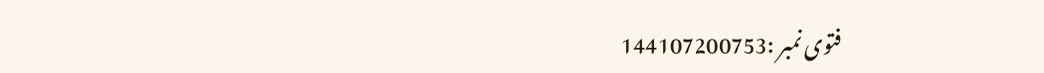فتوی نمبر :144107200753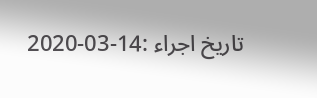تاریخ اجراء :14-03-2020